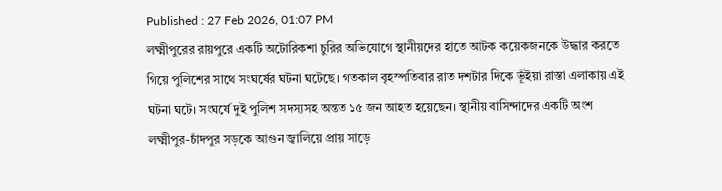Published : 27 Feb 2026, 01:07 PM
লক্ষ্মীপুরের রায়পুরে একটি অটোরিকশা চুরির অভিযোগে স্থানীয়দের হাতে আটক কয়েকজনকে উদ্ধার করতে গিয়ে পুলিশের সাথে সংঘর্ষের ঘটনা ঘটেছে। গতকাল বৃহস্পতিবার রাত দশটার দিকে ভূঁইয়া রাস্তা এলাকায় এই ঘটনা ঘটে। সংঘর্ষে দুই পুলিশ সদস্যসহ অন্তত ১৫ জন আহত হয়েছেন। স্থানীয় বাসিন্দাদের একটি অংশ লক্ষ্মীপুর-চাঁদপুর সড়কে আগুন জ্বালিয়ে প্রায় সাড়ে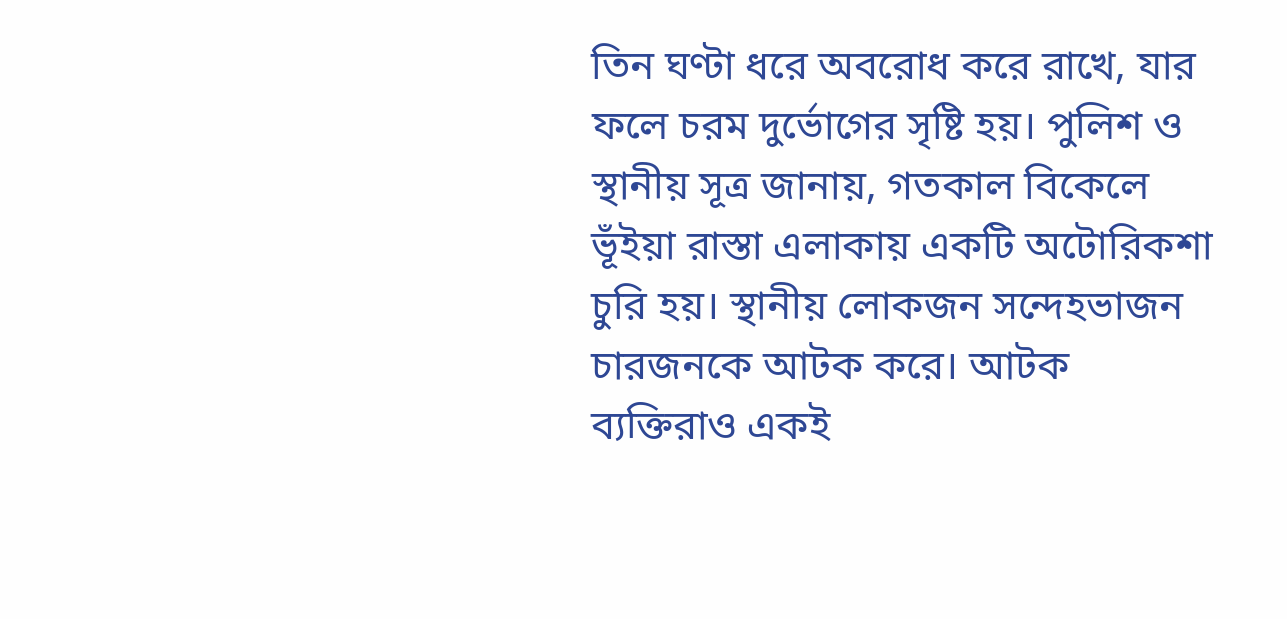তিন ঘণ্টা ধরে অবরোধ করে রাখে, যার ফলে চরম দুর্ভোগের সৃষ্টি হয়। পুলিশ ও স্থানীয় সূত্র জানায়, গতকাল বিকেলে ভূঁইয়া রাস্তা এলাকায় একটি অটোরিকশা চুরি হয়। স্থানীয় লোকজন সন্দেহভাজন চারজনকে আটক করে। আটক ব্যক্তিরাও একই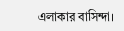এলাকার বাসিন্দা।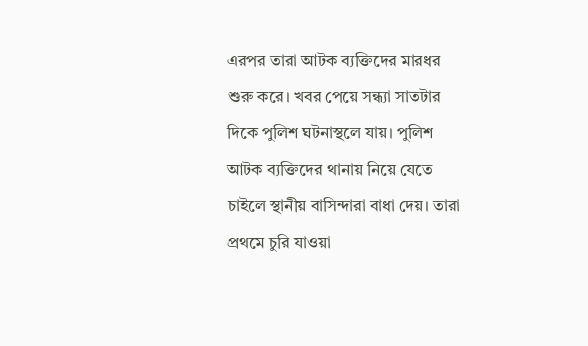এরপর তারা আটক ব্যক্তিদের মারধর শুরু করে। খবর পেয়ে সন্ধ্যা সাতটার দিকে পুলিশ ঘটনাস্থলে যায়। পুলিশ আটক ব্যক্তিদের থানায় নিয়ে যেতে চাইলে স্থানীয় বাসিন্দারা বাধা দেয়। তারা প্রথমে চুরি যাওয়া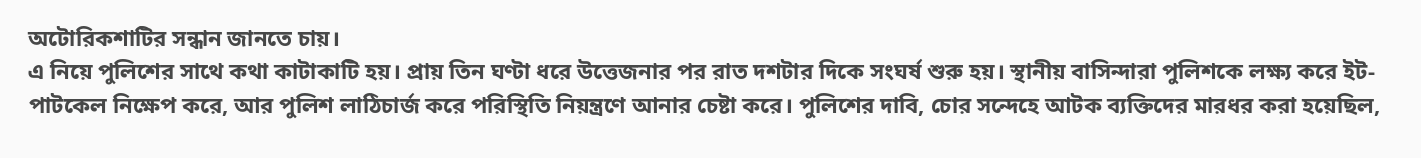অটোরিকশাটির সন্ধান জানতে চায়।
এ নিয়ে পুলিশের সাথে কথা কাটাকাটি হয়। প্রায় তিন ঘণ্টা ধরে উত্তেজনার পর রাত দশটার দিকে সংঘর্ষ শুরু হয়। স্থানীয় বাসিন্দারা পুলিশকে লক্ষ্য করে ইট-পাটকেল নিক্ষেপ করে, আর পুলিশ লাঠিচার্জ করে পরিস্থিতি নিয়ন্ত্রণে আনার চেষ্টা করে। পুলিশের দাবি, চোর সন্দেহে আটক ব্যক্তিদের মারধর করা হয়েছিল,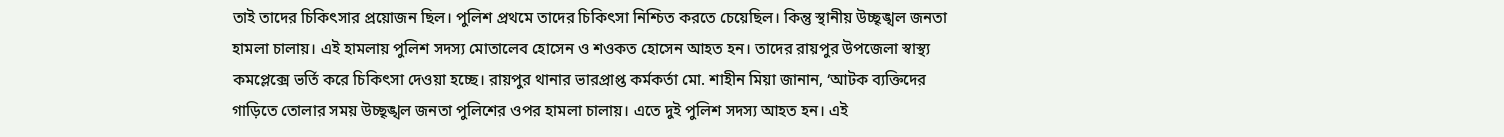তাই তাদের চিকিৎসার প্রয়োজন ছিল। পুলিশ প্রথমে তাদের চিকিৎসা নিশ্চিত করতে চেয়েছিল। কিন্তু স্থানীয় উচ্ছৃঙ্খল জনতা হামলা চালায়। এই হামলায় পুলিশ সদস্য মোতালেব হোসেন ও শওকত হোসেন আহত হন। তাদের রায়পুর উপজেলা স্বাস্থ্য কমপ্লেক্সে ভর্তি করে চিকিৎসা দেওয়া হচ্ছে। রায়পুর থানার ভারপ্রাপ্ত কর্মকর্তা মো. শাহীন মিয়া জানান, ‘আটক ব্যক্তিদের গাড়িতে তোলার সময় উচ্ছৃঙ্খল জনতা পুলিশের ওপর হামলা চালায়। এতে দুই পুলিশ সদস্য আহত হন। এই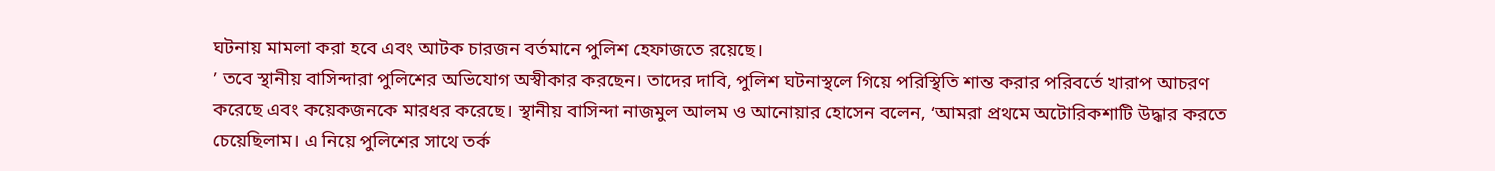ঘটনায় মামলা করা হবে এবং আটক চারজন বর্তমানে পুলিশ হেফাজতে রয়েছে।
’ তবে স্থানীয় বাসিন্দারা পুলিশের অভিযোগ অস্বীকার করছেন। তাদের দাবি, পুলিশ ঘটনাস্থলে গিয়ে পরিস্থিতি শান্ত করার পরিবর্তে খারাপ আচরণ করেছে এবং কয়েকজনকে মারধর করেছে। স্থানীয় বাসিন্দা নাজমুল আলম ও আনোয়ার হোসেন বলেন, ‘আমরা প্রথমে অটোরিকশাটি উদ্ধার করতে চেয়েছিলাম। এ নিয়ে পুলিশের সাথে তর্ক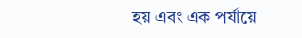হয় এবং এক পর্যায়ে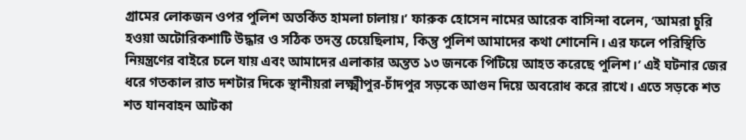গ্রামের লোকজন ওপর পুলিশ অতর্কিত হামলা চালায়।’ ফারুক হোসেন নামের আরেক বাসিন্দা বলেন, ‘আমরা চুরি হওয়া অটোরিকশাটি উদ্ধার ও সঠিক তদন্ত চেয়েছিলাম, কিন্তু পুলিশ আমাদের কথা শোনেনি। এর ফলে পরিস্থিতি নিয়ন্ত্রণের বাইরে চলে যায় এবং আমাদের এলাকার অন্তত ১৩ জনকে পিটিয়ে আহত করেছে পুলিশ।’ এই ঘটনার জের ধরে গতকাল রাত দশটার দিকে স্থানীয়রা লক্ষ্মীপুর-চাঁদপুর সড়কে আগুন দিয়ে অবরোধ করে রাখে। এতে সড়কে শত শত যানবাহন আটকা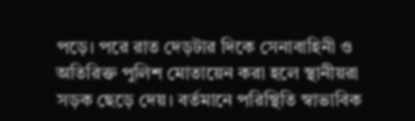পড়ে। পরে রাত দেড়টার দিকে সেনাবাহিনী ও অতিরিক্ত পুলিশ মোতায়েন করা হলে স্থানীয়রা সড়ক ছেড়ে দেয়। বর্তমানে পরিস্থিতি স্বাভাবিক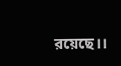রয়েছে।।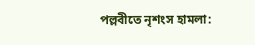পল্লবীতে নৃশংস হামলা: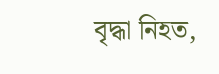বৃদ্ধা নিহত,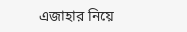এজাহার নিয়ে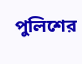পুলিশের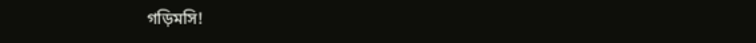গড়িমসি!